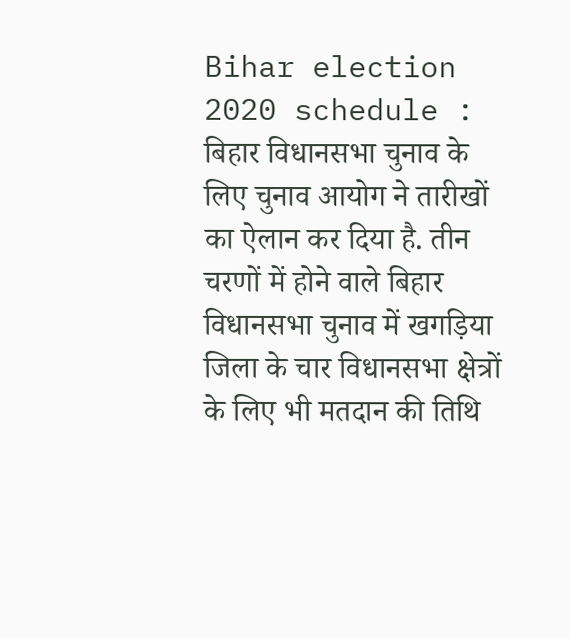Bihar election 2020 schedule : बिहार विधानसभा चुनाव के लिए चुनाव आयोग ने तारीखों का ऐलान कर दिया है. तीन चरणों में होने वाले बिहार विधानसभा चुनाव में खगड़िया जिला के चार विधानसभा क्षेत्रों के लिए भी मतदान की तिथि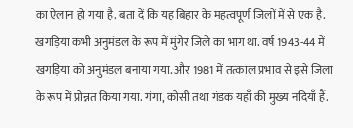का ऐलान हो गया है. बता दें कि यह बिहार के महत्वपूर्ण जिलों में से एक है. खगड़िया कभी अनुमंडल के रूप में मुंगेर जिले का भाग था. वर्ष 1943-44 में खगड़िया को अनुमंडल बनाया गया. और 1981 में तत्काल प्रभाव से इसे जिला के रूप में प्रोन्नत किया गया. गंगा, कोसी तथा गंडक यहाँ की मुख्य नदियाँ हैं.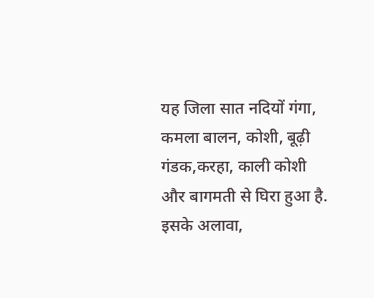यह जिला सात नदियों गंगा, कमला बालन, कोशी, बूढ़ी गंडक,करहा, काली कोशी और बागमती से घिरा हुआ है. इसके अलावा,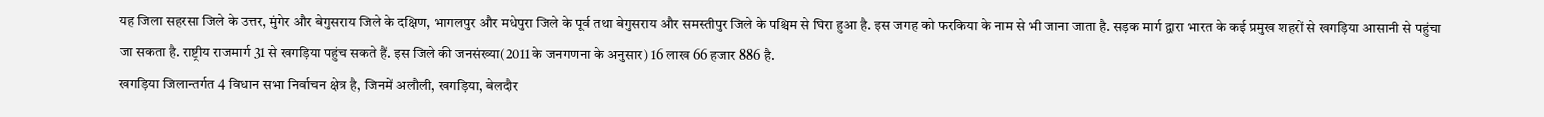यह जिला सहरसा जिले के उत्तर, मुंगेर और बेगुसराय जिले के दक्षिण, भागलपुर और मधेपुरा जिले के पूर्व तथा बेगुसराय और समस्तीपुर जिले के पश्चिम से घिरा हुआ है. इस जगह को फरकिया के नाम से भी जाना जाता है. सड़क मार्ग द्वारा भारत के कई प्रमुख शहरों से खगड़िया आसानी से पहुंचा जा सकता है. राष्ट्रीय राजमार्ग 31 से खगड़िया पहुंच सकते हैं. इस जिले की जनसंख्या(2011 के जनगणना के अनुसार) 16 लाख 66 हजार 886 है.
खगड़िया जिलान्तर्गत 4 विधान सभा निर्वाचन क्षेत्र है, जिनमें अलौली, खगड़िया, बेलदौर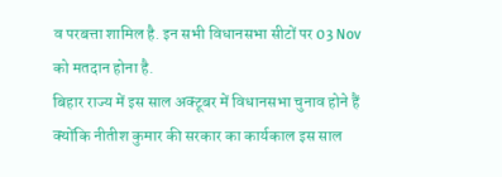व परबत्ता शामिल है. इन सभी विधानसभा सीटों पर 03 Nov को मतदान होना है.
बिहार राज्य में इस साल अक्टूबर में विधानसभा चुनाव होने हैं क्योंकि नीतीश कुमार की सरकार का कार्यकाल इस साल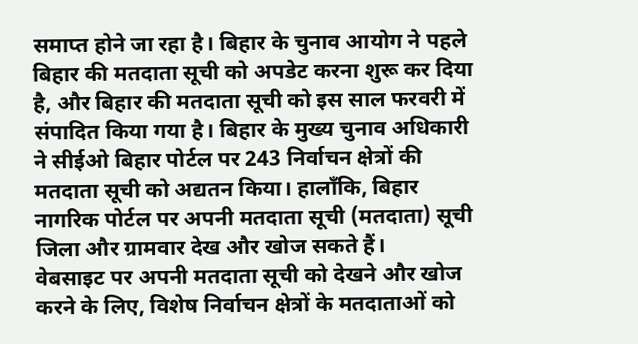समाप्त होने जा रहा है। बिहार के चुनाव आयोग ने पहले बिहार की मतदाता सूची को अपडेट करना शुरू कर दिया है, और बिहार की मतदाता सूची को इस साल फरवरी में संपादित किया गया है। बिहार के मुख्य चुनाव अधिकारी ने सीईओ बिहार पोर्टल पर 243 निर्वाचन क्षेत्रों की मतदाता सूची को अद्यतन किया। हालाँकि, बिहार नागरिक पोर्टल पर अपनी मतदाता सूची (मतदाता) सूची जिला और ग्रामवार देख और खोज सकते हैं।
वेबसाइट पर अपनी मतदाता सूची को देखने और खोज करने के लिए, विशेष निर्वाचन क्षेत्रों के मतदाताओं को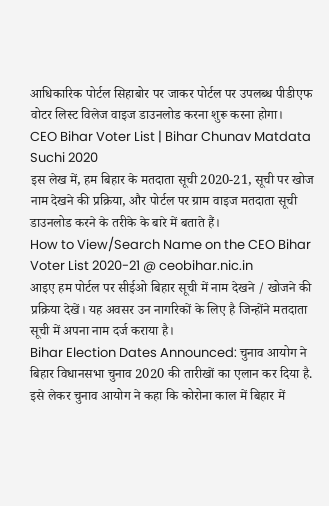आधिकारिक पोर्टल सिहाबोर पर जाकर पोर्टल पर उपलब्ध पीडीएफ वोटर लिस्ट विलेज वाइज डाउनलोड करना शुरू करना होगा।
CEO Bihar Voter List | Bihar Chunav Matdata Suchi 2020
इस लेख में, हम बिहार के मतदाता सूची 2020-21, सूची पर खोज नाम देखने की प्रक्रिया, और पोर्टल पर ग्राम वाइज मतदाता सूची डाउनलोड करने के तरीके के बारे में बताते हैं।
How to View/Search Name on the CEO Bihar Voter List 2020-21 @ ceobihar.nic.in
आइए हम पोर्टल पर सीईओ बिहार सूची में नाम देखने / खोजने की प्रक्रिया देखें। यह अवसर उन नागरिकों के लिए है जिन्होंने मतदाता सूची में अपना नाम दर्ज कराया है।
Bihar Election Dates Announced: चुनाव आयोग ने बिहार विधानसभा चुनाव 2020 की तारीखों का एलान कर दिया है. इसे लेकर चुनाव आयोग ने कहा कि कोरोना काल में बिहार में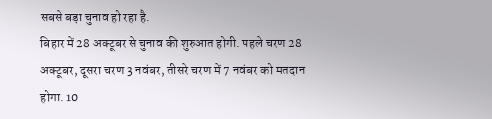सबसे बड़ा चुनाव हो रहा है.
बिहार में 28 अक्टूबर से चुनाव की शुरुआत होगी. पहले चरण 28 अक्टूबर, दूसरा चरण 3 नवंबर, तीसरे चरण में 7 नवंबर को मतदान होगा. 10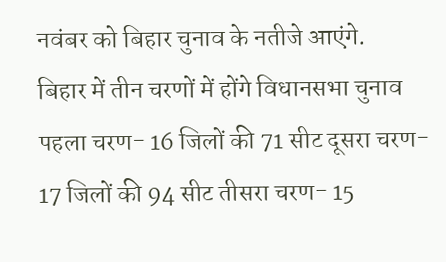नवंबर को बिहार चुनाव के नतीजे आएंगे.
बिहार में तीन चरणों में होंगे विधानसभा चुनाव
पहला चरण- 16 जिलों की 71 सीट दूसरा चरण- 17 जिलों की 94 सीट तीसरा चरण- 15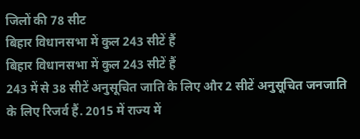जिलों की 78 सीट
बिहार विधानसभा में कुल 243 सीटें हैं
बिहार विधानसभा में कुल 243 सीटें हैं
243 में से 38 सीटें अनुसूचित जाति के लिए और 2 सीटें अनुसूचित जनजाति के लिए रिजर्व हैं. 2015 में राज्य में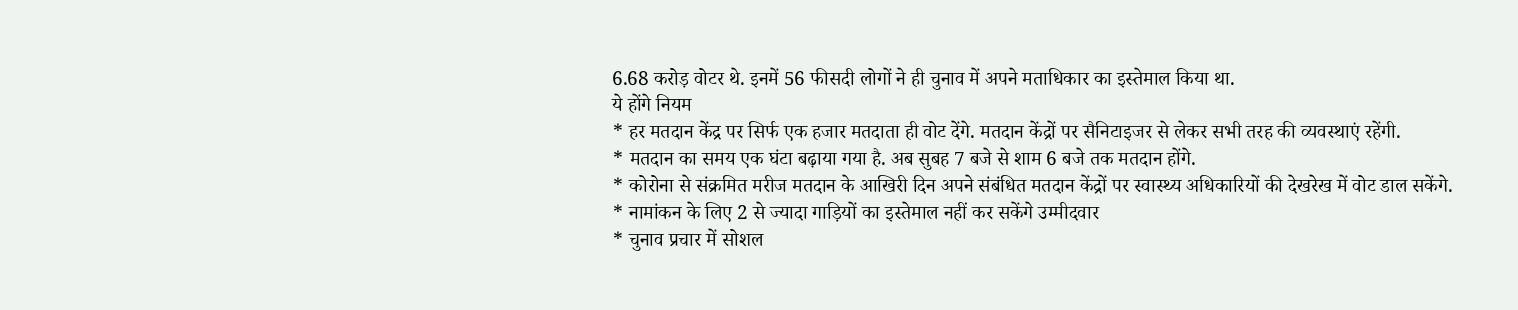6.68 करोड़ वोटर थे. इनमें 56 फीसदी लोगों ने ही चुनाव में अपने मताधिकार का इस्तेमाल किया था.
ये होंगे नियम
* हर मतदान केंद्र पर सिर्फ एक हजार मतदाता ही वोट देंगे. मतदान केंद्रों पर सैनिटाइजर से लेकर सभी तरह की व्यवस्थाएं रहेंगी.
* मतदान का समय एक घंटा बढ़ाया गया है. अब सुबह 7 बजे से शाम 6 बजे तक मतदान होंगे.
* कोरोना से संक्रमित मरीज मतदान के आखिरी दिन अपने संबंधित मतदान केंद्रों पर स्वास्थ्य अधिकारियों की देखरेख में वोट डाल सकेंगे.
* नामांकन के लिए 2 से ज्यादा गाड़ियों का इस्तेमाल नहीं कर सकेंगे उम्मीदवार
* चुनाव प्रचार में सोशल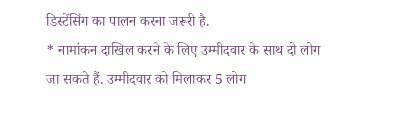डिस्टेंसिंग का पालन करना जरूरी है.
* नामांकन दाखिल करने के लिए उम्मीदवार के साथ दो लोग जा सकते हैं. उम्मीदवार को मिलाकर 5 लोग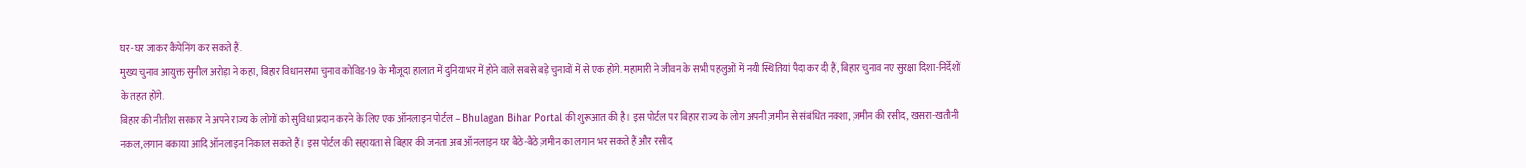घर-घर जाकर कैंपेनिंग कर सकते हैं.
मुख्य चुनाव आयुक्त सुनील अरोड़ा ने कहा, बिहार विधानसभा चुनाव कोविड-19 के मौजूदा हालात में दुनियाभर में होने वाले सबसे बड़े चुनावों में से एक होंगे. महामारी ने जीवन के सभी पहलुओं में नयी स्थितियां पैदा कर दी हैं, बिहार चुनाव नए सुरक्षा दिशा-निर्देशों के तहत होंगे.
बिहार की नीतीश सरकार ने अपने राज्य के लोगों को सुविधा प्रदान करने के लिए एक ऑनलाइन पोर्टल – Bhulagan Bihar Portal की शुरूआत की है। इस पोर्टल पर बिहार राज्य के लोग अपनी ज़मीन से संबंधित नक्शा, ज़मीन की रसीद, खसरा-खतौनी नकल,लगान बकाया आदि ऑनलाइन निकाल सकते हैं। इस पोर्टल की सहायता से बिहार की जनता अब ऑनलाइन घर बैठे-बैठे ज़मीन का लगान भर सकते हैं और रसीद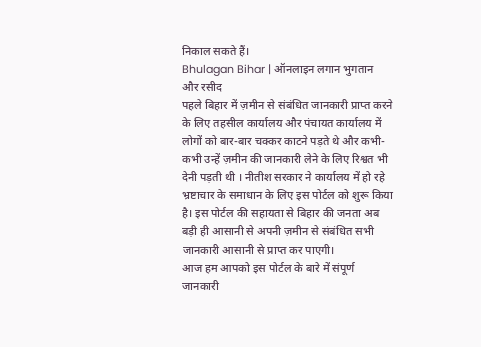निकाल सकते हैं।
Bhulagan Bihar | ऑनलाइन लगान भुगतान और रसीद
पहले बिहार में ज़मीन से संबंधित जानकारी प्राप्त करने के लिए तहसील कार्यालय और पंचायत कार्यालय में लोगों को बार-बार चक्कर काटने पड़ते थे और कभी-कभी उन्हें ज़मीन की जानकारी लेने के लिए रिश्वत भी देनी पड़ती थी । नीतीश सरकार ने कार्यालय में हो रहे भ्रष्टाचार के समाधान के लिए इस पोर्टल को शुरू किया है। इस पोर्टल की सहायता से बिहार की जनता अब बड़ी ही आसानी से अपनी ज़मीन से संबंधित सभी जानकारी आसानी से प्राप्त कर पाएगी।
आज हम आपको इस पोर्टल के बारे में संपूर्ण जानकारी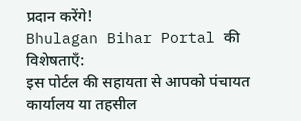प्रदान करेंगे!
Bhulagan Bihar Portal की विशेषताएँ:
इस पोर्टल की सहायता से आपको पंचायत कार्यालय या तहसील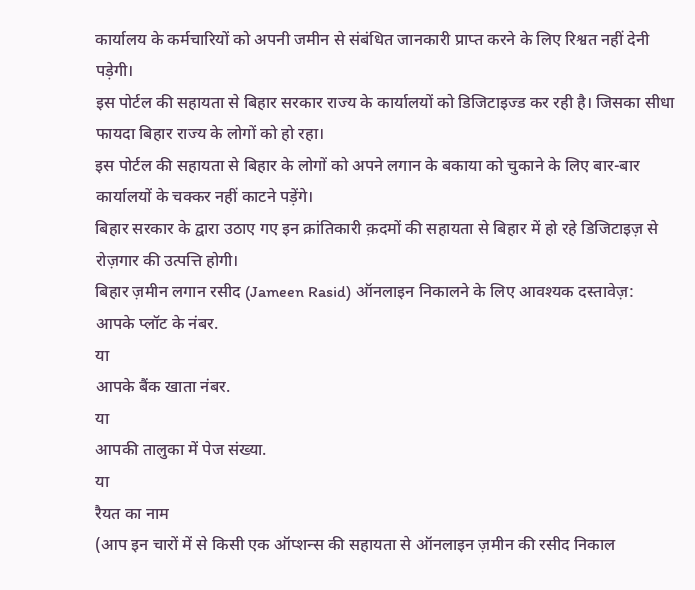कार्यालय के कर्मचारियों को अपनी जमीन से संबंधित जानकारी प्राप्त करने के लिए रिश्वत नहीं देनी पड़ेगी।
इस पोर्टल की सहायता से बिहार सरकार राज्य के कार्यालयों को डिजिटाइज्ड कर रही है। जिसका सीधा फायदा बिहार राज्य के लोगों को हो रहा।
इस पोर्टल की सहायता से बिहार के लोगों को अपने लगान के बकाया को चुकाने के लिए बार-बार कार्यालयों के चक्कर नहीं काटने पड़ेंगे।
बिहार सरकार के द्वारा उठाए गए इन क्रांतिकारी क़दमों की सहायता से बिहार में हो रहे डिजिटाइज़ से रोज़गार की उत्पत्ति होगी।
बिहार ज़मीन लगान रसीद (Jameen Rasid) ऑनलाइन निकालने के लिए आवश्यक दस्तावेज़:
आपके प्लॉट के नंबर.
या
आपके बैंक खाता नंबर.
या
आपकी तालुका में पेज संख्या.
या
रैयत का नाम
(आप इन चारों में से किसी एक ऑप्शन्स की सहायता से ऑनलाइन ज़मीन की रसीद निकाल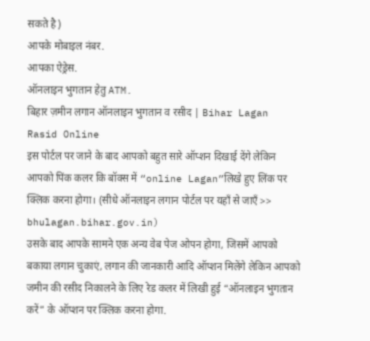सकते है)
आपके मोबाइल नंबर.
आपका ऐड्रेस.
ऑनलाइन भुगतान हेतु ATM.
बिहार ज़मीन लगान ऑनलाइन भुगतान व रसीद | Bihar Lagan Rasid Online
इस पोर्टल पर जाने के बाद आपको बहुत सारे ऑप्शन दिखाई देंगे लेकिन आपको पिंक कलर कि बॉक्स में “online Lagan”लिखे हुए लिंक पर क्लिक करना होगा। (सीधे ऑनलाइन लगान पोर्टल पर यहाँ से जाएँ >> bhulagan.bihar.gov.in)
उसके बाद आपके सामने एक अन्य वेब पेज ओपन होगा, जिसमें आपको बकाया लगान चुकाएं, लगान की जानकारी आदि ऑप्शन मिलेंगे लेकिन आपको जमीन की रसीद निकालने के लिए रेड कलर में लिखी हुई “ऑनलाइन भुगतान करें” के ऑप्शन पर क्लिक करना होगा.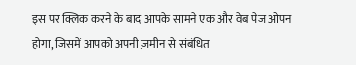इस पर क्लिक करने के बाद आपके सामने एक और वेब पेज ओपन होगा, जिसमें आपको अपनी ज़मीन से संबंधित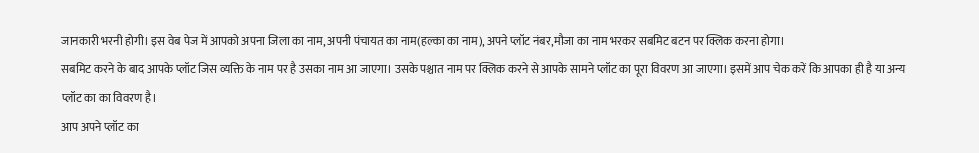जानकारी भरनी होगी। इस वेब पेज में आपको अपना जिला का नाम, अपनी पंचायत का नाम(हल्का का नाम), अपने प्लॉट नंबर,मौजा का नाम भरकर सबमिट बटन पर क्लिक करना होगा।
सबमिट करने के बाद आपके प्लॉट जिस व्यक्ति के नाम पर है उसका नाम आ जाएगा। उसके पश्चात नाम पर क्लिक करने से आपके सामने प्लॉट का पूरा विवरण आ जाएगा। इसमें आप चेक करें कि आपका ही है या अन्य प्लॉट का का विवरण है।
आप अपने प्लॉट का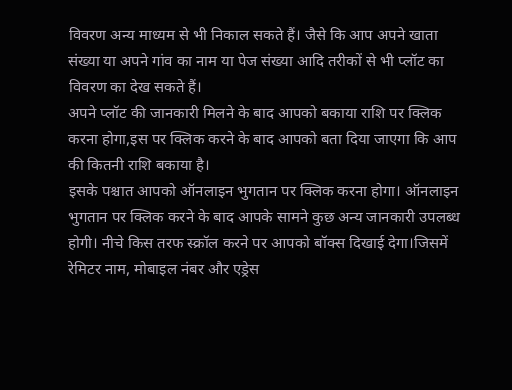विवरण अन्य माध्यम से भी निकाल सकते हैं। जैसे कि आप अपने खाता संख्या या अपने गांव का नाम या पेज संख्या आदि तरीकों से भी प्लॉट का विवरण का देख सकते हैं।
अपने प्लॉट की जानकारी मिलने के बाद आपको बकाया राशि पर क्लिक करना होगा,इस पर क्लिक करने के बाद आपको बता दिया जाएगा कि आप की कितनी राशि बकाया है।
इसके पश्चात आपको ऑनलाइन भुगतान पर क्लिक करना होगा। ऑनलाइन भुगतान पर क्लिक करने के बाद आपके सामने कुछ अन्य जानकारी उपलब्ध होगी। नीचे किस तरफ स्क्रॉल करने पर आपको बॉक्स दिखाई देगा।जिसमें रेमिटर नाम, मोबाइल नंबर और एड्रेस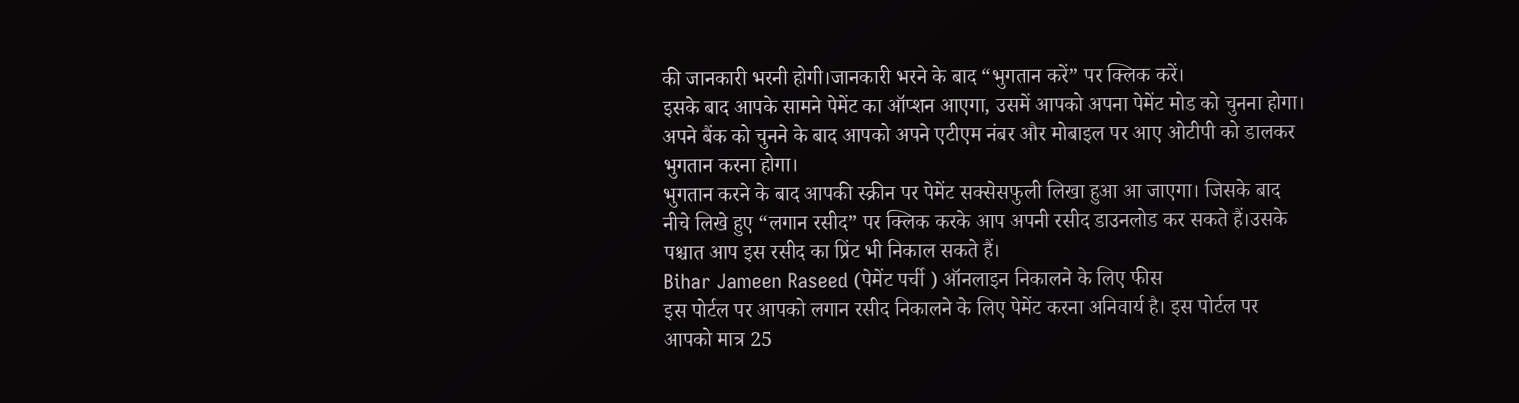की जानकारी भरनी होगी।जानकारी भरने के बाद “भुगतान करें” पर क्लिक करें।
इसके बाद आपके सामने पेमेंट का ऑप्शन आएगा, उसमें आपको अपना पेमेंट मोड को चुनना होगा। अपने बैंक को चुनने के बाद आपको अपने एटीएम नंबर और मोबाइल पर आए ओटीपी को डालकर भुगतान करना होगा।
भुगतान करने के बाद आपकी स्क्रीन पर पेमेंट सक्सेसफुली लिखा हुआ आ जाएगा। जिसके बाद नीचे लिखे हुए “लगान रसीद” पर क्लिक करके आप अपनी रसीद डाउनलोड कर सकते हैं।उसके पश्चात आप इस रसीद का प्रिंट भी निकाल सकते हैं।
Bihar Jameen Raseed (पेमेंट पर्ची ) ऑनलाइन निकालने के लिए फीस
इस पोर्टल पर आपको लगान रसीद निकालने के लिए पेमेंट करना अनिवार्य है। इस पोर्टल पर आपको मात्र 25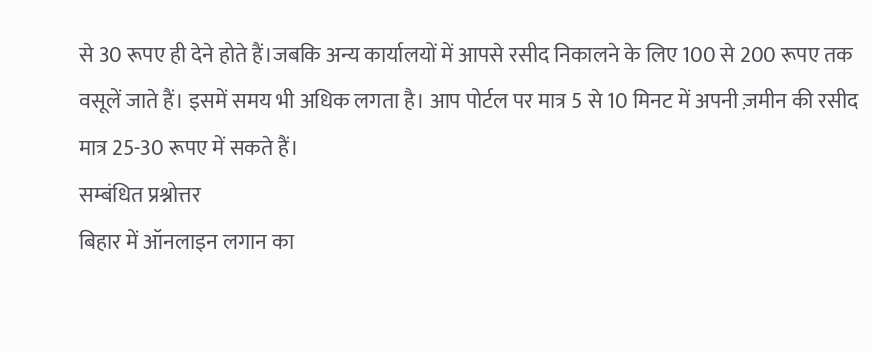से 30 रूपए ही देने होते हैं।जबकि अन्य कार्यालयों में आपसे रसीद निकालने के लिए 100 से 200 रूपए तक वसूलें जाते हैं। इसमें समय भी अधिक लगता है। आप पोर्टल पर मात्र 5 से 10 मिनट में अपनी ज़मीन की रसीद मात्र 25-30 रूपए में सकते हैं।
सम्बंधित प्रश्नोत्तर
बिहार में ऑनलाइन लगान का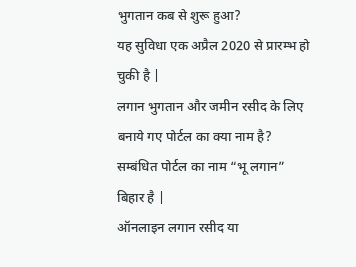भुगतान कब से शुरू हुआ?
यह सुविधा एक अप्रैल 2020 से प्रारम्भ हो चुकी है |
लगान भुगतान और जमीन रसीद के लिए बनाये गए पोर्टल का क्या नाम है?
सम्बंधित पोर्टल का नाम “भू लगान” बिहार है |
ऑनलाइन लगान रसीद या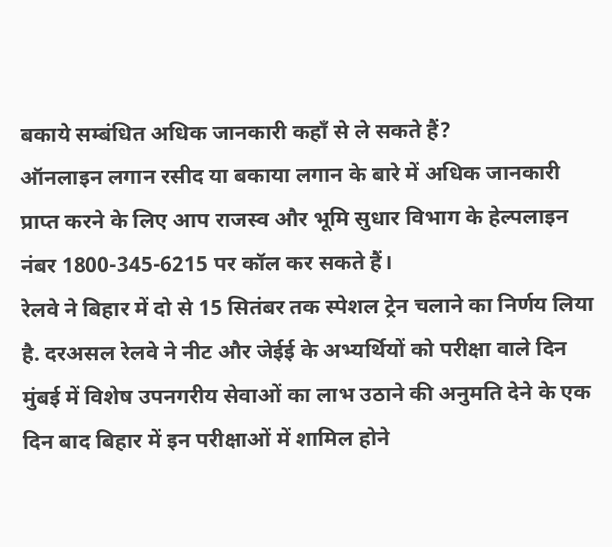बकाये सम्बंधित अधिक जानकारी कहाँ से ले सकते हैं?
ऑनलाइन लगान रसीद या बकाया लगान के बारे में अधिक जानकारी प्राप्त करने के लिए आप राजस्व और भूमि सुधार विभाग के हेल्पलाइन नंबर 1800-345-6215 पर कॉल कर सकते हैं।
रेलवे ने बिहार में दो से 15 सितंबर तक स्पेशल ट्रेन चलाने का निर्णय लिया है. दरअसल रेलवे ने नीट और जेईई के अभ्यर्थियों को परीक्षा वाले दिन मुंबई में विशेष उपनगरीय सेवाओं का लाभ उठाने की अनुमति देने के एक दिन बाद बिहार में इन परीक्षाओं में शामिल होने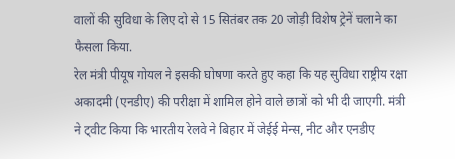वालों की सुविधा के लिए दो से 15 सितंबर तक 20 जोड़ी विशेष ट्रेनें चलाने का फैसला किया.
रेल मंत्री पीयूष गोयल ने इसकी घोषणा करते हुए कहा कि यह सुविधा राष्ट्रीय रक्षा अकादमी (एनडीए) की परीक्षा में शामिल होने वाले छात्रों को भी दी जाएगी. मंत्री ने ट्वीट किया कि भारतीय रेलवे ने बिहार में जेईई मेन्स, नीट और एनडीए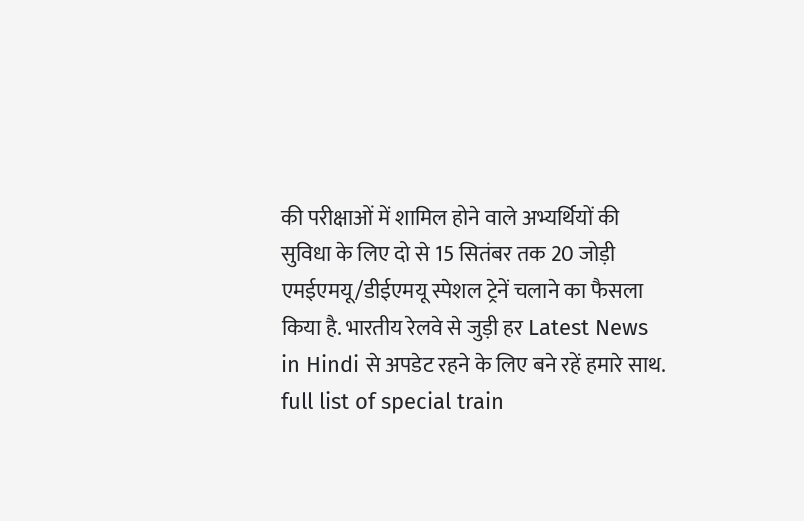की परीक्षाओं में शामिल होने वाले अभ्यर्थियों की सुविधा के लिए दो से 15 सितंबर तक 20 जोड़ी एमईएमयू/डीईएमयू स्पेशल ट्रेनें चलाने का फैसला किया है. भारतीय रेलवे से जुड़ी हर Latest News in Hindi से अपडेट रहने के लिए बने रहें हमारे साथ.
full list of special train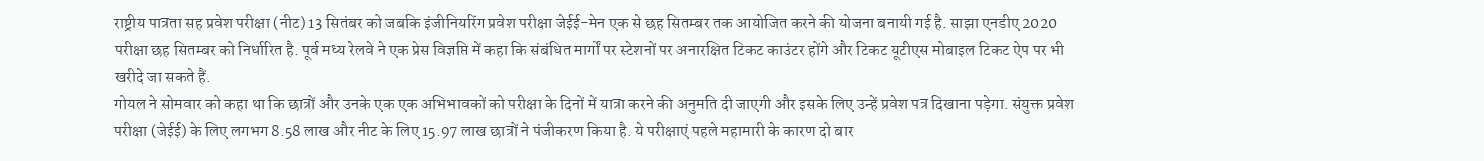राष्ट्रीय पात्रता सह प्रवेश परीक्षा (नीट) 13 सितंबर को जबकि इंजीनियरिंग प्रवेश परीक्षा जेईई-मेन एक से छह सितम्बर तक आयोजित करने की योजना बनायी गई है. साझा एनडीए 2020 परीक्षा छह सितम्बर को निर्धारित है. पूर्व मध्य रेलवे ने एक प्रेस विज्ञप्ति में कहा कि संबंधित मार्गों पर स्टेशनों पर अनारक्षित टिकट काउंटर होंगे और टिकट यूटीएस मोबाइल टिकट ऐप पर भी खरीदे जा सकते हैं.
गोयल ने सोमवार को कहा था कि छात्रों और उनके एक एक अभिभावकों को परीक्षा के दिनों में यात्रा करने की अनुमति दी जाएगी और इसके लिए उन्हें प्रवेश पत्र दिखाना पड़ेगा. संयुक्त प्रवेश परीक्षा (जेईई) के लिए लगभग 8.58 लाख और नीट के लिए 15.97 लाख छात्रों ने पंजीकरण किया है. ये परीक्षाएं पहले महामारी के कारण दो बार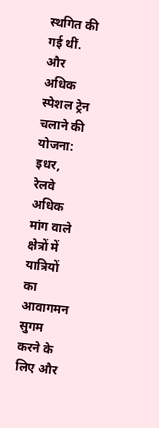स्थगित की गई थीं.
और अधिक स्पेशल ट्रेन चलाने की योजना: इधर, रेलवे अधिक मांग वाले क्षेत्रों में यात्रियों का आवागमन सुगम करने के लिए और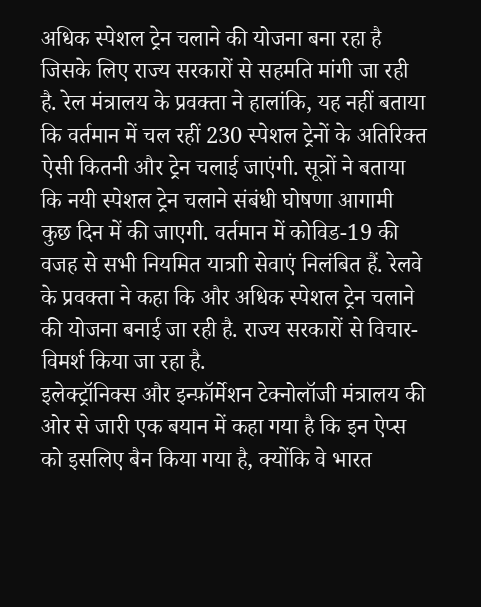अधिक स्पेशल ट्रेन चलाने की योजना बना रहा है जिसके लिए राज्य सरकारों से सहमति मांगी जा रही है. रेल मंत्रालय के प्रवक्ता ने हालांकि, यह नहीं बताया कि वर्तमान में चल रहीं 230 स्पेशल ट्रेनों के अतिरिक्त ऐसी कितनी और ट्रेन चलाई जाएंगी. सूत्रों ने बताया कि नयी स्पेशल ट्रेन चलाने संबंधी घोषणा आगामी कुछ दिन में की जाएगी. वर्तमान में कोविड-19 की वजह से सभी नियमित यात्राी सेवाएं निलंबित हैं. रेलवे के प्रवक्ता ने कहा कि और अधिक स्पेशल ट्रेन चलाने की योजना बनाई जा रही है. राज्य सरकारों से विचार-विमर्श किया जा रहा है.
इलेक्ट्रॉनिक्स और इन्फ़ॉर्मेशन टेक्नोलॉजी मंत्रालय की ओर से जारी एक बयान में कहा गया है कि इन ऐप्स को इसलिए बैन किया गया है, क्योंकि वे भारत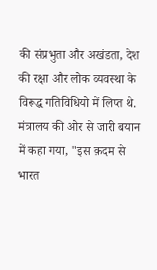की संप्रभुता और अखंडता, देश की रक्षा और लोक व्यवस्था के विरूद्ध गतिविधियो में लिप्त थे.
मंत्रालय की ओर से जारी बयान में कहा गया, "इस क़दम से भारत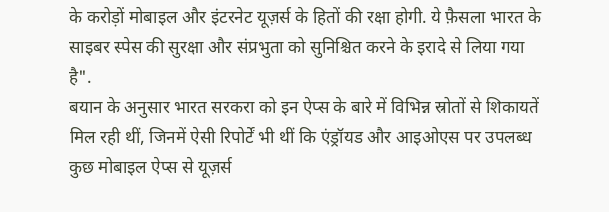के करोड़ों मोबाइल और इंटरनेट यूज़र्स के हितों की रक्षा होगी. ये फ़ैसला भारत के साइबर स्पेस की सुरक्षा और संप्रभुता को सुनिश्चित करने के इरादे से लिया गया है".
बयान के अनुसार भारत सरकरा को इन ऐप्स के बारे में विभिन्न स्रोतों से शिकायतें मिल रही थीं, जिनमें ऐसी रिपोर्टें भी थीं कि एंड्रॉयड और आइओएस पर उपलब्ध कुछ मोबाइल ऐप्स से यूज़र्स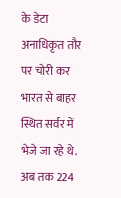के डेटा अनाधिकृत तौर पर चोरी कर भारत से बाहर स्थित सर्वर में भेजे जा रहे थे.
अब तक 224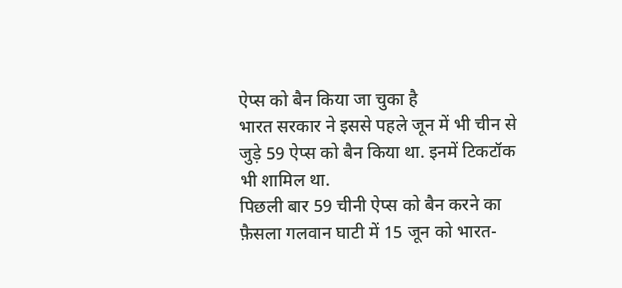ऐप्स को बैन किया जा चुका है
भारत सरकार ने इससे पहले जून में भी चीन से जुड़े 59 ऐप्स को बैन किया था. इनमें टिकटॉक भी शामिल था.
पिछली बार 59 चीनी ऐप्स को बैन करने का फ़ैसला गलवान घाटी में 15 जून को भारत-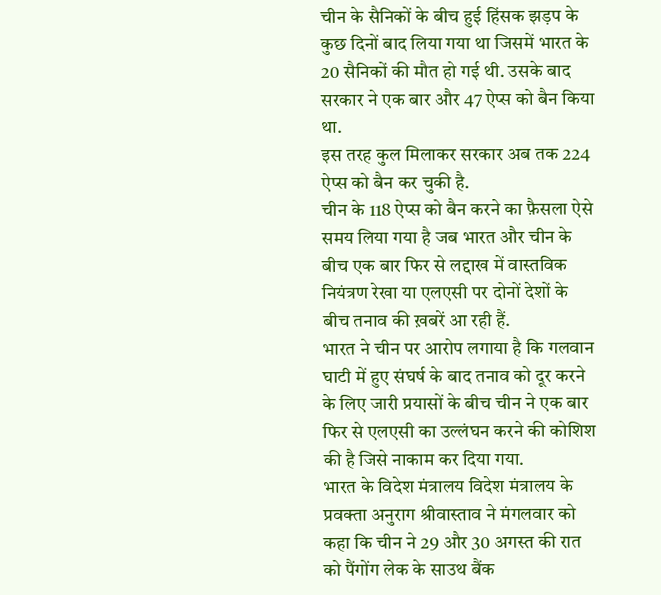चीन के सैनिकों के बीच हुई हिंसक झड़प के कुछ दिनों बाद लिया गया था जिसमें भारत के 20 सैनिकों की मौत हो गई थी. उसके बाद सरकार ने एक बार और 47 ऐप्स को बैन किया था.
इस तरह कुल मिलाकर सरकार अब तक 224 ऐप्स को बैन कर चुकी है.
चीन के 118 ऐप्स को बैन करने का फ़ैसला ऐसे समय लिया गया है जब भारत और चीन के बीच एक बार फिर से लद्दाख में वास्तविक नियंत्रण रेखा या एलएसी पर दोनों देशों के बीच तनाव की ख़बरें आ रही हैं.
भारत ने चीन पर आरोप लगाया है कि गलवान घाटी में हुए संघर्ष के बाद तनाव को दूर करने के लिए जारी प्रयासों के बीच चीन ने एक बार फिर से एलएसी का उल्लंघन करने की कोशिश की है जिसे नाकाम कर दिया गया.
भारत के विदेश मंत्रालय विदेश मंत्रालय के प्रवक्ता अनुराग श्रीवास्ताव ने मंगलवार को कहा कि चीन ने 29 और 30 अगस्त की रात को पैंगोंग लेक के साउथ बैंक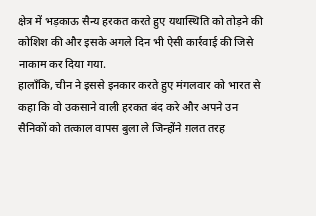क्षेत्र में भड़काऊ सैन्य हरकत करते हुए यथास्थिति को तोड़ने की कोशिश की और इसके अगले दिन भी ऐसी कार्रवाई की जिसे नाकाम कर दिया गया.
हालाँकि, चीन ने इससे इनकार करते हुए मंगलवार को भारत से कहा कि वो उकसाने वाली हरकत बंद करे और अपने उन सैनिकों को तत्काल वापस बुला ले जिन्होंने ग़लत तरह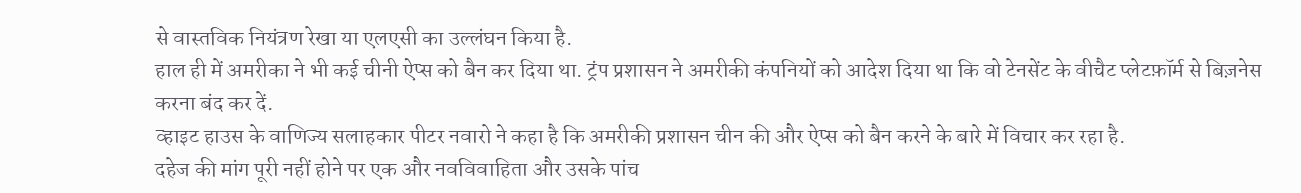से वास्तविक नियंत्रण रेखा या एलएसी का उल्लंघन किया है.
हाल ही में अमरीका ने भी कई चीनी ऐप्स को बैन कर दिया था. ट्रंप प्रशासन ने अमरीकी कंपनियों को आदेश दिया था कि वो टेनसेंट के वीचैट प्लेटफ़ॉर्म से बिज़नेस करना बंद कर दें.
व्हाइट हाउस के वाणिज्य सलाहकार पीटर नवारो ने कहा है कि अमरीकी प्रशासन चीन की और ऐप्स को बैन करने के बारे में विचार कर रहा है.
दहेज की मांग पूरी नहीं होने पर एक और नवविवाहिता और उसके पांच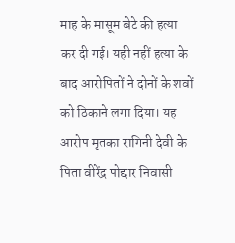माह के मासूम बेटे की हत्या कर दी गई। यही नहीं हत्या के बाद आरोपितों ने दोनों के शवों को ठिकाने लगा दिया। यह आरोप मृतका रागिनी देवी के पिता वीरेंद्र पोद्दार निवासी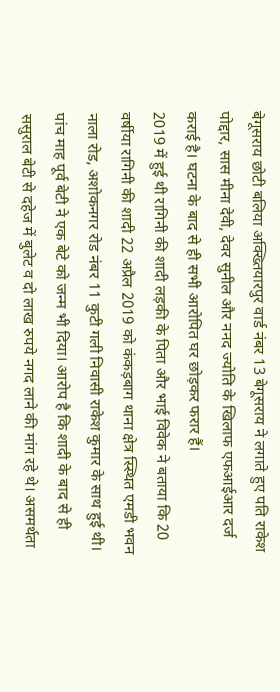बेगूसराय छोटी बलिया अक्ख्तियारपुर वार्ड नंबर 13 बेगूसराय ने लगाते हुए पति राकेश पोद्दार, सास मीना देवी, देवर सुनील और ननद ज्योति के खिलाफ एफआईआर दर्ज कराई है। घटना के बाद से ही सभी आरोपित घर छोड़कर फरार हैं।
2019 में हुई थी रागिनी की शादी लड़की के पिता और भाई विवेक ने बताया कि 20 वर्षीया रागिनी की शादी 22 अप्रैल 2019 को कंकड़बाग थाना क्षेत्र स्स्थित एमडी भवन नाला रोड, अशोकनगर रोड नंबर 11 कुटी गली निवासी राकेश कुमार के साथ हुई थी। पांच माह पूर्व बेटी ने एक बेटे को जन्म भी दिया। आरोप है कि शादी के बाद से ही ससुराल बेटी से दहेज में बुलेट व दो लाख रुपये नगद लाने की मांग रहे थे। असमर्थता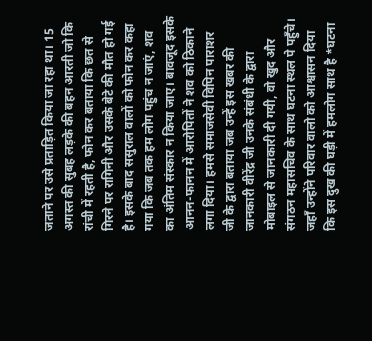जताने पर उसे प्रताड़ित किया जा रहा था। 15 अगस्त की सुबह लड़के की बहन आरती जो कि रांची में रहती है, फोन कर बताया कि छत से गिरने पर रागिनी और उसके बेटे की मौत हो गई है। इसके बाद ससुराल वालों को फोन कर कहा गया कि जब तक हम लोग पहुंच न जाएं, शव का अंतिम संस्कार न किया जाए। बावजूद इसके आनन-फानन में आरोपितों ने शव को ठिकाने लगा दिया। हमसे समाजसेवी विपिन पाराशर जी के द्वारा बताया जब उन्हें इस खबर की जानकारी वीरेंद्र जी उनके संबंधी के द्वारा मोबाइल से जानकारी दी गयी, वो खुद और संगठन महासचिव के साथ घटना स्थल पे पहुँचे। जहाँ उन्होंने परिवार वालो को आश्वासन दिया कि इस दुख की घड़ी में हमलोग साथ है *घटना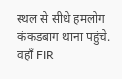स्थल से सीधे हमलोग कंकडबाग थाना पहुंचे. वहाँ FIR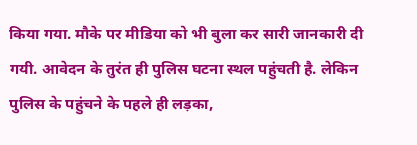किया गया. मौके पर मीडिया को भी बुला कर सारी जानकारी दी गयी. आवेदन के तुरंत ही पुलिस घटना स्थल पहुंचती है. लेकिन पुलिस के पहुंचने के पहले ही लड़का,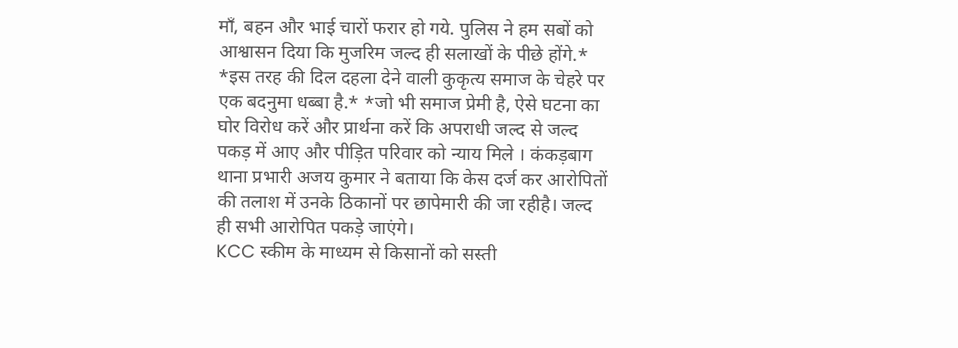माँ, बहन और भाई चारों फरार हो गये. पुलिस ने हम सबों को आश्वासन दिया कि मुजरिम जल्द ही सलाखों के पीछे होंगे.* *इस तरह की दिल दहला देने वाली कुकृत्य समाज के चेहरे पर एक बदनुमा धब्बा है.* *जो भी समाज प्रेमी है, ऐसे घटना का घोर विरोध करें और प्रार्थना करें कि अपराधी जल्द से जल्द पकड़ में आए और पीड़ित परिवार को न्याय मिले । कंकड़बाग थाना प्रभारी अजय कुमार ने बताया कि केस दर्ज कर आरोपितों की तलाश में उनके ठिकानों पर छापेमारी की जा रहीहै। जल्द ही सभी आरोपित पकड़े जाएंगे।
KCC स्कीम के माध्यम से किसानों को सस्ती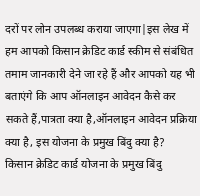दरों पर लोन उपलब्ध कराया जाएगा|इस लेख में हम आपको किसान क्रेडिट कार्ड स्कीम से संबंधित तमाम जानकारी देने जा रहे हैं और आपको यह भी बताएंगे कि आप ऑनलाइन आवेदन कैसे कर सकते हैं,पात्रता क्या है,ऑनलाइन आवेदन प्रक्रिया क्या है, इस योजना के प्रमुख बिंदु क्या है?
किसान क्रेडिट कार्ड योजना के प्रमुख बिंदु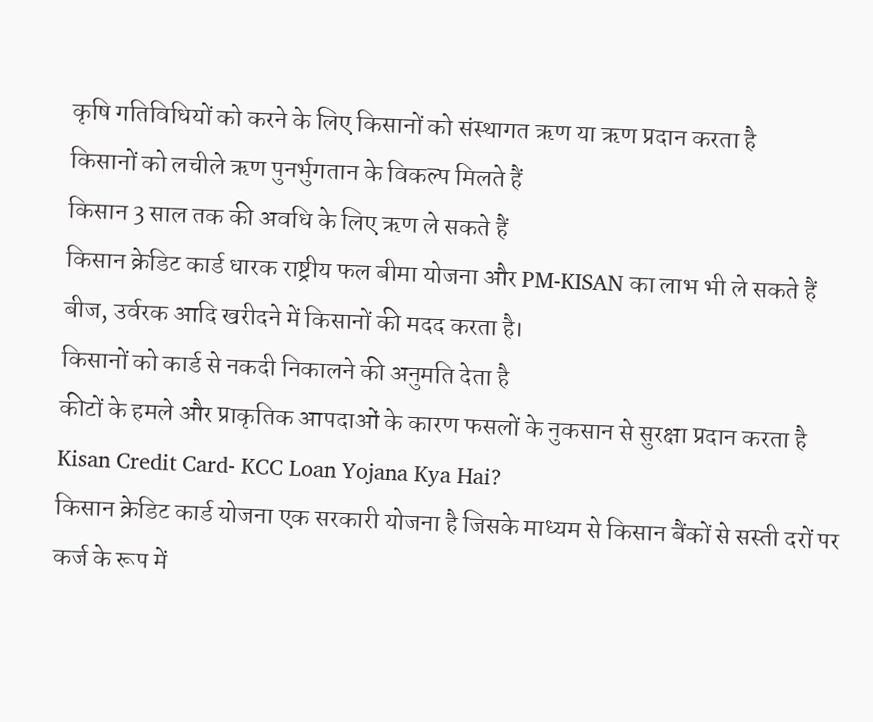कृषि गतिविधियों को करने के लिए किसानों को संस्थागत ऋण या ऋण प्रदान करता है
किसानों को लचीले ऋण पुनर्भुगतान के विकल्प मिलते हैं
किसान 3 साल तक की अवधि के लिए ऋण ले सकते हैं
किसान क्रेडिट कार्ड धारक राष्ट्रीय फल बीमा योजना और PM-KISAN का लाभ भी ले सकते हैं
बीज, उर्वरक आदि खरीदने में किसानों की मदद करता है।
किसानों को कार्ड से नकदी निकालने की अनुमति देता है
कीटों के हमले और प्राकृतिक आपदाओं के कारण फसलों के नुकसान से सुरक्षा प्रदान करता है
Kisan Credit Card- KCC Loan Yojana Kya Hai?
किसान क्रेडिट कार्ड योजना एक सरकारी योजना है जिसके माध्यम से किसान बैंकों से सस्ती दरों पर कर्ज के रूप में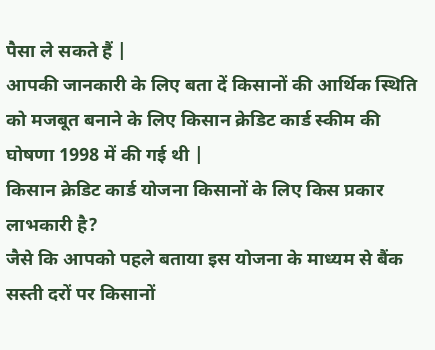पैसा ले सकते हैं |
आपकी जानकारी के लिए बता दें किसानों की आर्थिक स्थिति को मजबूत बनाने के लिए किसान क्रेडिट कार्ड स्कीम की घोषणा 1998 में की गई थी |
किसान क्रेडिट कार्ड योजना किसानों के लिए किस प्रकार लाभकारी है?
जैसे कि आपको पहले बताया इस योजना के माध्यम से बैंक सस्ती दरों पर किसानों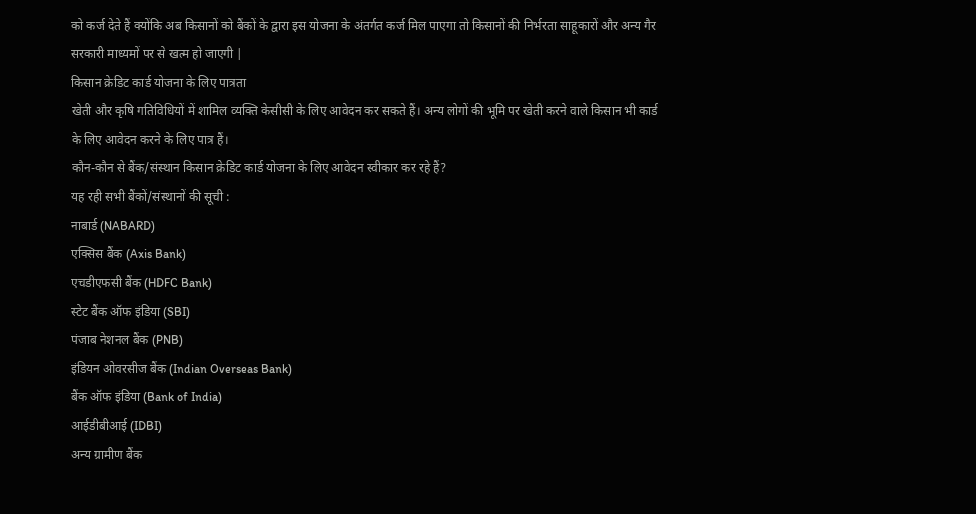को कर्ज देते हैं क्योंकि अब किसानों को बैंकों के द्वारा इस योजना के अंतर्गत कर्ज मिल पाएगा तो किसानों की निर्भरता साहूकारों और अन्य गैर सरकारी माध्यमों पर से खत्म हो जाएगी |
किसान क्रेडिट कार्ड योजना के लिए पात्रता
खेती और कृषि गतिविधियों में शामिल व्यक्ति केसीसी के लिए आवेदन कर सकते हैं। अन्य लोगों की भूमि पर खेती करने वाले किसान भी कार्ड के लिए आवेदन करने के लिए पात्र हैं।
कौन-कौन से बैंक/संस्थान किसान क्रेडिट कार्ड योजना के लिए आवेदन स्वीकार कर रहे हैं?
यह रही सभी बैंकों/संस्थानों की सूची :
नाबार्ड (NABARD)
एक्सिस बैंक (Axis Bank)
एचडीएफसी बैंक (HDFC Bank)
स्टेट बैंक ऑफ इंडिया (SBI)
पंजाब नेशनल बैंक (PNB)
इंडियन ओवरसीज बैंक (Indian Overseas Bank)
बैंक ऑफ इंडिया (Bank of India)
आईडीबीआई (IDBI)
अन्य ग्रामीण बैंक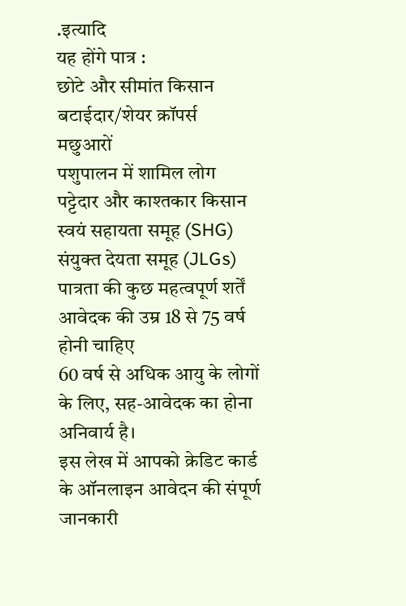.इत्यादि
यह होंगे पात्र :
छोटे और सीमांत किसान
बटाईदार/शेयर क्रॉपर्स
मछुआरों
पशुपालन में शामिल लोग
पट्टेदार और काश्तकार किसान
स्वयं सहायता समूह (SHG)
संयुक्त देयता समूह (JLGs)
पात्रता की कुछ महत्वपूर्ण शर्तें
आवेदक की उम्र 18 से 75 वर्ष होनी चाहिए
60 वर्ष से अधिक आयु के लोगों के लिए, सह-आवेदक का होना अनिवार्य है।
इस लेख में आपको क्रेडिट कार्ड के ऑनलाइन आवेदन की संपूर्ण जानकारी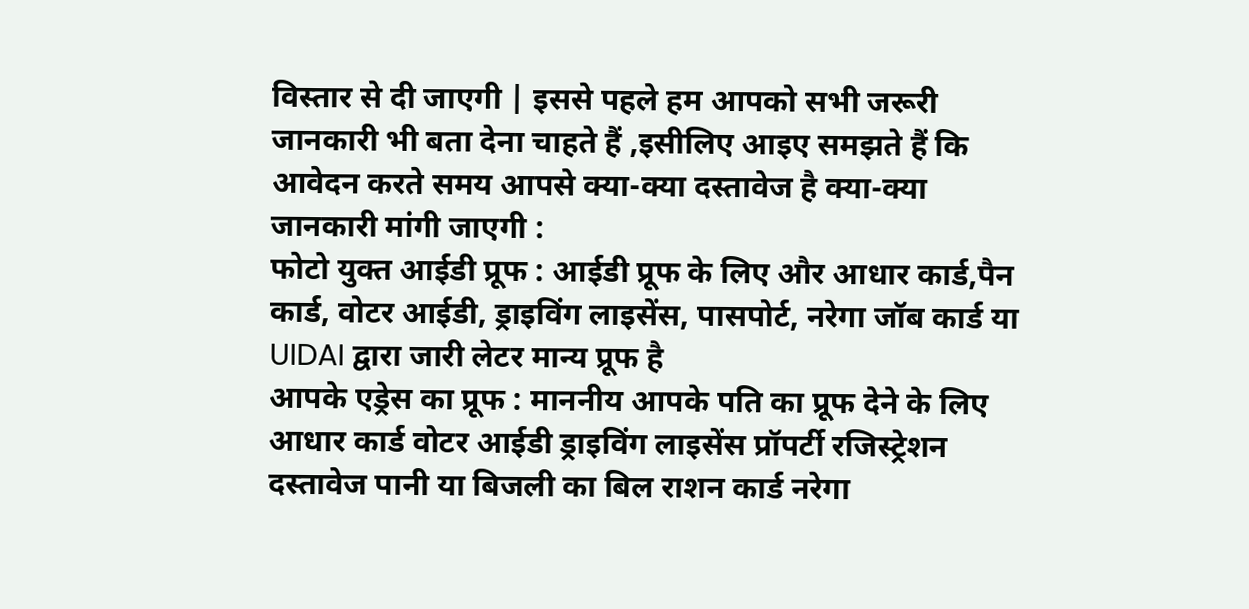विस्तार से दी जाएगी | इससे पहले हम आपको सभी जरूरी जानकारी भी बता देना चाहते हैं ,इसीलिए आइए समझते हैं कि आवेदन करते समय आपसे क्या-क्या दस्तावेज है क्या-क्या जानकारी मांगी जाएगी :
फोटो युक्त आईडी प्रूफ : आईडी प्रूफ के लिए और आधार कार्ड,पैन कार्ड, वोटर आईडी, ड्राइविंग लाइसेंस, पासपोर्ट, नरेगा जॉब कार्ड या UIDAI द्वारा जारी लेटर मान्य प्रूफ है
आपके एड्रेस का प्रूफ : माननीय आपके पति का प्रूफ देने के लिए आधार कार्ड वोटर आईडी ड्राइविंग लाइसेंस प्रॉपर्टी रजिस्ट्रेशन दस्तावेज पानी या बिजली का बिल राशन कार्ड नरेगा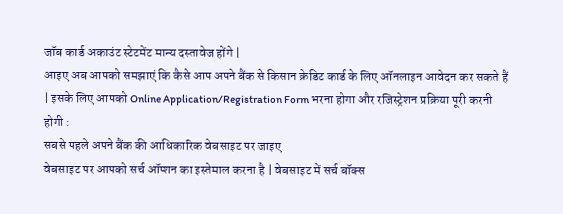जॉब कार्ड अकाउंट स्टेटमेंट मान्य दस्तावेज होंगे |
आइए अब आपको समझाएं कि कैसे आप अपने बैंक से किसान क्रेडिट कार्ड के लिए ऑनलाइन आवेदन कर सकते हैं | इसके लिए आपको Online Application/Registration Form भरना होगा और रजिस्ट्रेशन प्रक्रिया पूरी करनी होगी :
सबसे पहले अपने बैंक की आधिकारिक वेबसाइट पर जाइए
वेबसाइट पर आपको सर्च ऑप्शन का इस्तेमाल करना है | वेबसाइट में सर्च बॉक्स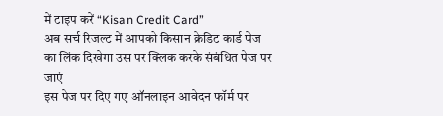में टाइप करें “Kisan Credit Card”
अब सर्च रिजल्ट में आपको किसान क्रेडिट कार्ड पेज का लिंक दिखेगा उस पर क्लिक करके संबंधित पेज पर जाएं
इस पेज पर दिए गए ऑनलाइन आवेदन फॉर्म पर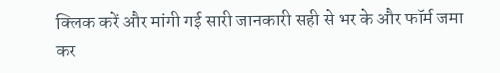क्लिक करें और मांगी गई सारी जानकारी सही से भर के और फॉर्म जमा कर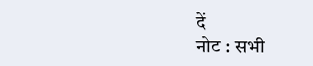दें
नोट : सभी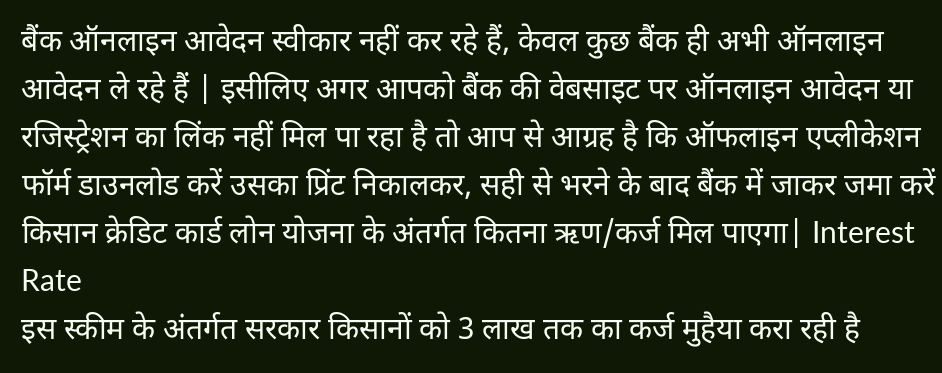बैंक ऑनलाइन आवेदन स्वीकार नहीं कर रहे हैं, केवल कुछ बैंक ही अभी ऑनलाइन आवेदन ले रहे हैं | इसीलिए अगर आपको बैंक की वेबसाइट पर ऑनलाइन आवेदन या रजिस्ट्रेशन का लिंक नहीं मिल पा रहा है तो आप से आग्रह है कि ऑफलाइन एप्लीकेशन फॉर्म डाउनलोड करें उसका प्रिंट निकालकर, सही से भरने के बाद बैंक में जाकर जमा करें
किसान क्रेडिट कार्ड लोन योजना के अंतर्गत कितना ऋण/कर्ज मिल पाएगा| Interest Rate
इस स्कीम के अंतर्गत सरकार किसानों को 3 लाख तक का कर्ज मुहैया करा रही है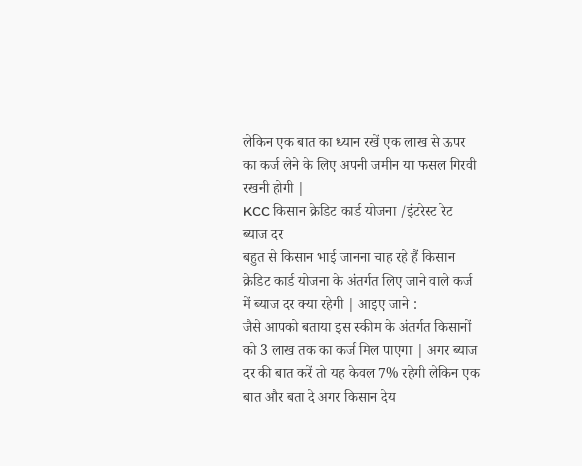लेकिन एक बात का ध्यान रखें एक लाख से ऊपर का कर्ज लेने के लिए अपनी जमीन या फसल गिरवी रखनी होगी |
KCC किसान क्रेडिट कार्ड योजना /इंटरेस्ट रेट ब्याज दर
बहुत से किसान भाई जानना चाह रहे हैं किसान क्रेडिट कार्ड योजना के अंतर्गत लिए जाने वाले कर्ज में ब्याज दर क्या रहेगी | आइए जाने :
जैसे आपको बताया इस स्कीम के अंतर्गत किसानों को 3 लाख तक का कर्ज मिल पाएगा | अगर ब्याज दर की बात करें तो यह केवल 7% रहेगी लेकिन एक बात और बता दे अगर किसान देय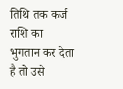तिथि तक कर्ज राशि का भुगतान कर देता है तो उसे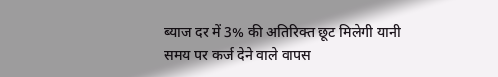ब्याज दर में 3% की अतिरिक्त छूट मिलेगी यानी समय पर कर्ज देने वाले वापस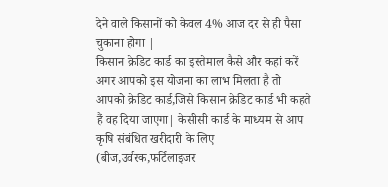देने वाले किसानों को केवल 4% आज दर से ही पैसा चुकाना होगा |
किसान क्रेडिट कार्ड का इस्तेमाल कैसे और कहां करें
अगर आपको इस योजना का लाभ मिलता है तो आपको क्रेडिट कार्ड,जिसे किसान क्रेडिट कार्ड भी कहते हैं वह दिया जाएगा| केसीसी कार्ड के माध्यम से आप कृषि संबंधित खरीदारी के लिए (बीज,उर्वरक,फर्टिलाइजर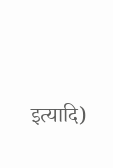इत्यादि)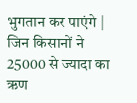भुगतान कर पाएंगे | जिन किसानों ने 25000 से ज्यादा का ऋण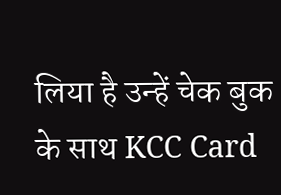लिया है उन्हें चेक बुक के साथ KCC Card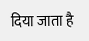दिया जाता है